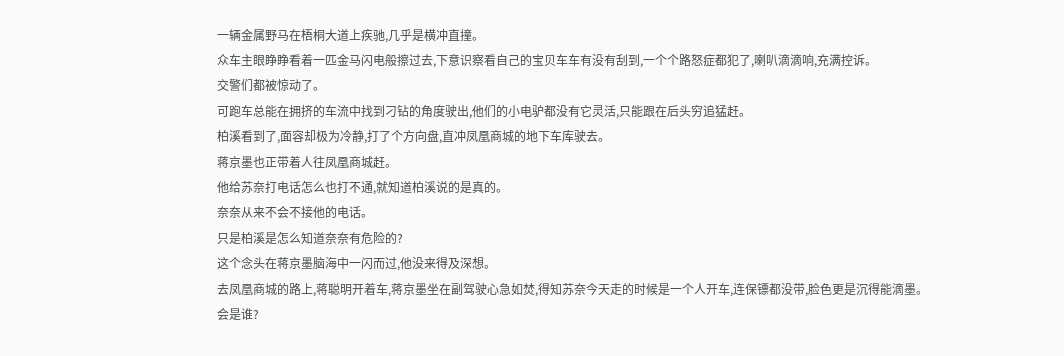一辆金属野马在梧桐大道上疾驰,几乎是横冲直撞。
众车主眼睁睁看着一匹金马闪电般擦过去,下意识察看自己的宝贝车车有没有刮到,一个个路怒症都犯了,喇叭滴滴响,充满控诉。
交警们都被惊动了。
可跑车总能在拥挤的车流中找到刁钻的角度驶出,他们的小电驴都没有它灵活,只能跟在后头穷追猛赶。
柏溪看到了,面容却极为冷静,打了个方向盘,直冲凤凰商城的地下车库驶去。
蒋京墨也正带着人往凤凰商城赶。
他给苏奈打电话怎么也打不通,就知道柏溪说的是真的。
奈奈从来不会不接他的电话。
只是柏溪是怎么知道奈奈有危险的?
这个念头在蒋京墨脑海中一闪而过,他没来得及深想。
去凤凰商城的路上,蒋聪明开着车,蒋京墨坐在副驾驶心急如焚,得知苏奈今天走的时候是一个人开车,连保镖都没带,脸色更是沉得能滴墨。
会是谁?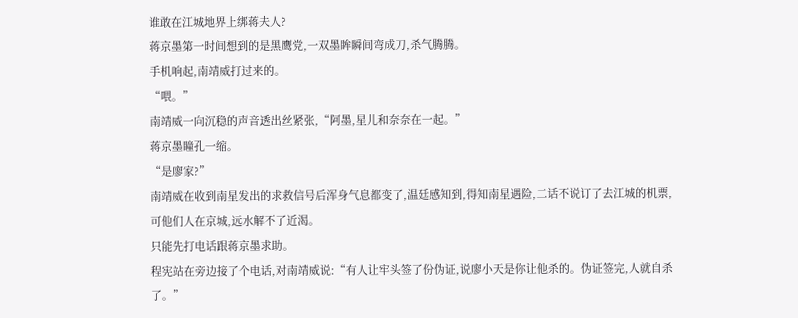谁敢在江城地界上绑蒋夫人?
蒋京墨第一时间想到的是黑鹰党,一双墨眸瞬间弯成刀,杀气腾腾。
手机响起,南靖威打过来的。
“喂。”
南靖威一向沉稳的声音透出丝紧张,“阿墨,星儿和奈奈在一起。”
蒋京墨瞳孔一缩。
“是廖家?”
南靖威在收到南星发出的求救信号后浑身气息都变了,温廷感知到,得知南星遇险,二话不说订了去江城的机票,可他们人在京城,远水解不了近渴。
只能先打电话跟蒋京墨求助。
程宪站在旁边接了个电话,对南靖威说:“有人让牢头签了份伪证,说廖小天是你让他杀的。伪证签完,人就自杀了。”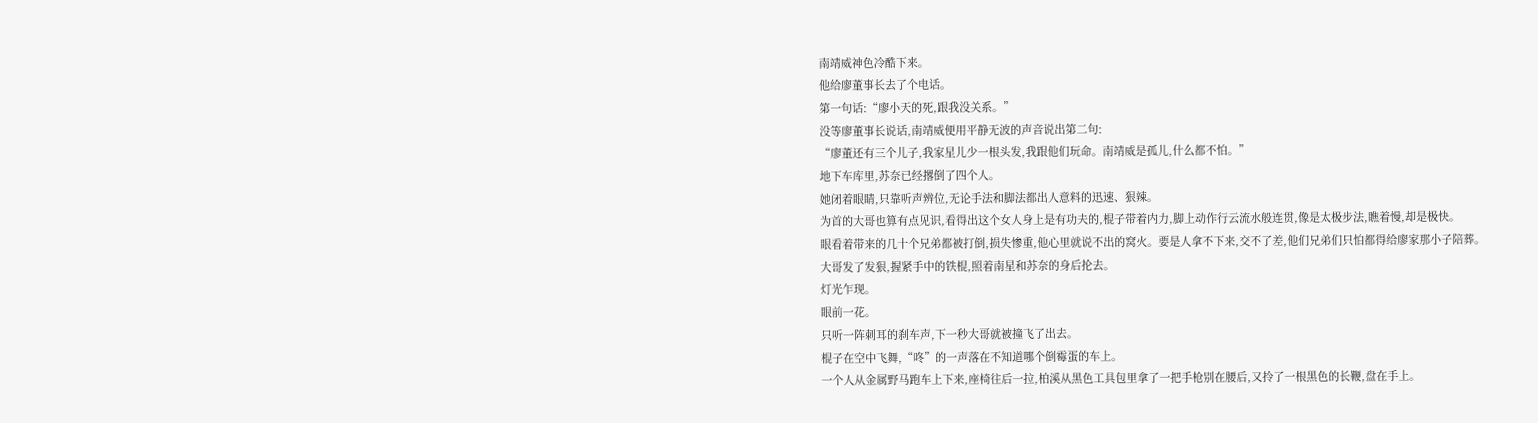南靖威神色冷酷下来。
他给廖董事长去了个电话。
第一句话:“廖小天的死,跟我没关系。”
没等廖董事长说话,南靖威便用平静无波的声音说出第二句:
“廖董还有三个儿子,我家星儿少一根头发,我跟他们玩命。南靖威是孤儿,什么都不怕。”
地下车库里,苏奈已经撂倒了四个人。
她闭着眼睛,只靠听声辨位,无论手法和脚法都出人意料的迅速、狠辣。
为首的大哥也算有点见识,看得出这个女人身上是有功夫的,棍子带着内力,脚上动作行云流水般连贯,像是太极步法,瞧着慢,却是极快。
眼看着带来的几十个兄弟都被打倒,损失惨重,他心里就说不出的窝火。要是人拿不下来,交不了差,他们兄弟们只怕都得给廖家那小子陪葬。
大哥发了发狠,握紧手中的铁棍,照着南星和苏奈的身后抡去。
灯光乍现。
眼前一花。
只听一阵刺耳的刹车声,下一秒大哥就被撞飞了出去。
棍子在空中飞舞,“咚”的一声落在不知道哪个倒霉蛋的车上。
一个人从金属野马跑车上下来,座椅往后一拉,柏溪从黑色工具包里拿了一把手枪别在腰后,又拎了一根黑色的长鞭,盘在手上。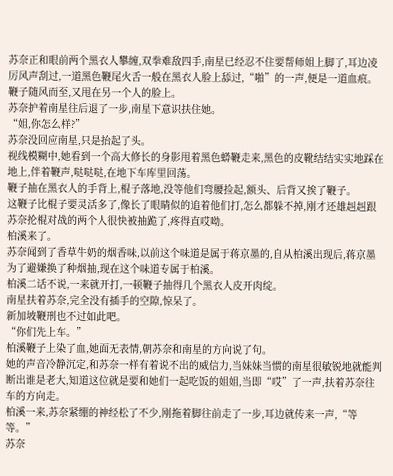苏奈正和眼前两个黑衣人攀缠,双拳难敌四手,南星已经忍不住要帮师姐上脚了,耳边凌厉风声刮过,一道黑色鞭尾火舌一般在黑衣人脸上舔过,“啪”的一声,便是一道血痕。
鞭子随风而至,又甩在另一个人的脸上。
苏奈护着南星往后退了一步,南星下意识扶住她。
“姐,你怎么样?”
苏奈没回应南星,只是抬起了头。
视线模糊中,她看到一个高大修长的身影甩着黑色蟒鞭走来,黑色的皮靴结结实实地踩在地上,伴着鞭声,哒哒哒,在地下车库里回荡。
鞭子抽在黑衣人的手背上,棍子落地,没等他们弯腰捡起,额头、后背又挨了鞭子。
这鞭子比棍子要灵活多了,像长了眼睛似的追着他们打,怎么都躲不掉,刚才还雄赳赳跟苏奈抡棍对战的两个人很快被抽跪了,疼得直哎呦。
柏溪来了。
苏奈闻到了香草牛奶的烟香味,以前这个味道是属于蒋京墨的,自从柏溪出现后,蒋京墨为了避嫌换了种烟抽,现在这个味道专属于柏溪。
柏溪二话不说,一来就开打,一顿鞭子抽得几个黑衣人皮开肉绽。
南星扶着苏奈,完全没有插手的空隙,惊呆了。
新加坡鞭刑也不过如此吧。
“你们先上车。”
柏溪鞭子上染了血,她面无表情,朝苏奈和南星的方向说了句。
她的声音冷静沉定,和苏奈一样有着说不出的威信力,当妹妹当惯的南星很敏锐地就能判断出谁是老大,知道这位就是要和她们一起吃饭的姐姐,当即“哎”了一声,扶着苏奈往车的方向走。
柏溪一来,苏奈紧绷的神经松了不少,刚拖着脚往前走了一步,耳边就传来一声,“等等。”
苏奈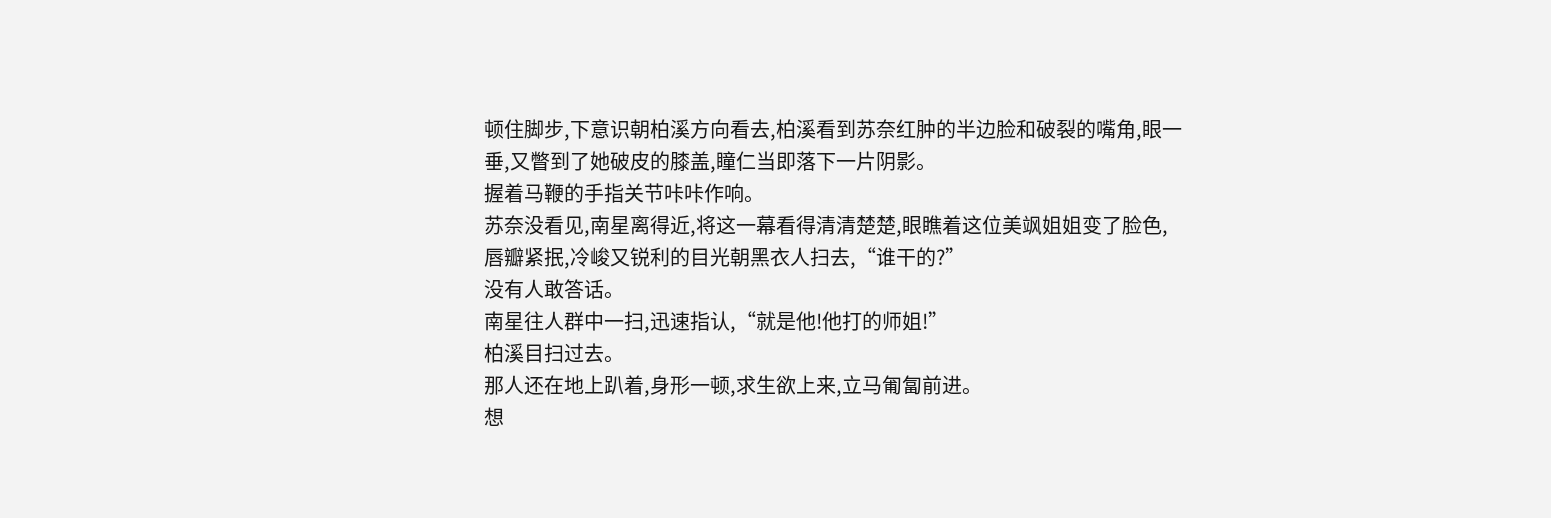顿住脚步,下意识朝柏溪方向看去,柏溪看到苏奈红肿的半边脸和破裂的嘴角,眼一垂,又瞥到了她破皮的膝盖,瞳仁当即落下一片阴影。
握着马鞭的手指关节咔咔作响。
苏奈没看见,南星离得近,将这一幕看得清清楚楚,眼瞧着这位美飒姐姐变了脸色,唇瓣紧抿,冷峻又锐利的目光朝黑衣人扫去,“谁干的?”
没有人敢答话。
南星往人群中一扫,迅速指认,“就是他!他打的师姐!”
柏溪目扫过去。
那人还在地上趴着,身形一顿,求生欲上来,立马匍匐前进。
想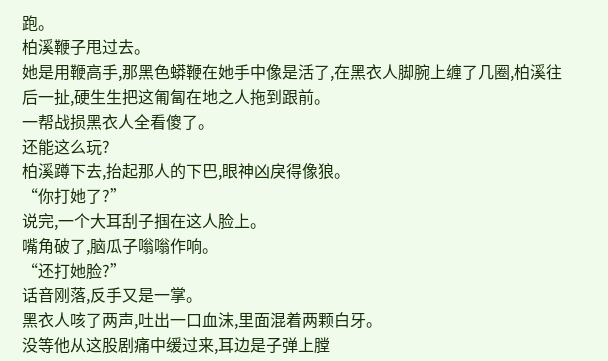跑。
柏溪鞭子甩过去。
她是用鞭高手,那黑色蟒鞭在她手中像是活了,在黑衣人脚腕上缠了几圈,柏溪往后一扯,硬生生把这匍匐在地之人拖到跟前。
一帮战损黑衣人全看傻了。
还能这么玩?
柏溪蹲下去,抬起那人的下巴,眼神凶戾得像狼。
“你打她了?”
说完,一个大耳刮子掴在这人脸上。
嘴角破了,脑瓜子嗡嗡作响。
“还打她脸?”
话音刚落,反手又是一掌。
黑衣人咳了两声,吐出一口血沫,里面混着两颗白牙。
没等他从这股剧痛中缓过来,耳边是子弹上膛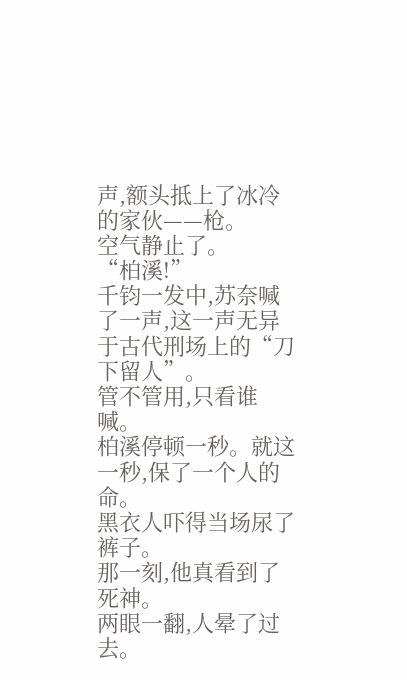声,额头抵上了冰冷的家伙——枪。
空气静止了。
“柏溪!”
千钧一发中,苏奈喊了一声,这一声无异于古代刑场上的“刀下留人”。
管不管用,只看谁喊。
柏溪停顿一秒。就这一秒,保了一个人的命。
黑衣人吓得当场尿了裤子。
那一刻,他真看到了死神。
两眼一翻,人晕了过去。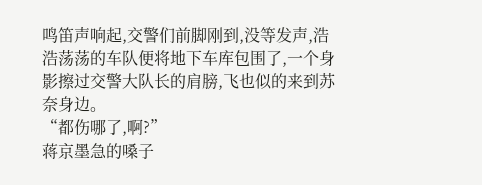鸣笛声响起,交警们前脚刚到,没等发声,浩浩荡荡的车队便将地下车库包围了,一个身影擦过交警大队长的肩膀,飞也似的来到苏奈身边。
“都伤哪了,啊?”
蒋京墨急的嗓子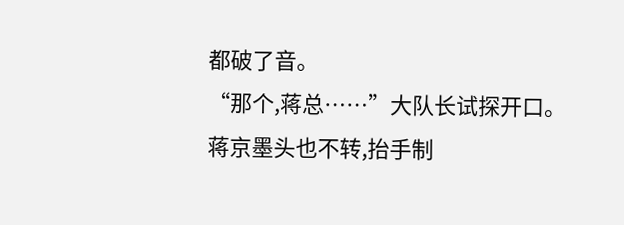都破了音。
“那个,蒋总……”大队长试探开口。
蒋京墨头也不转,抬手制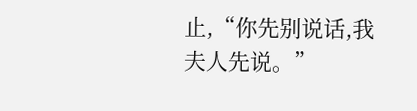止,“你先别说话,我夫人先说。”